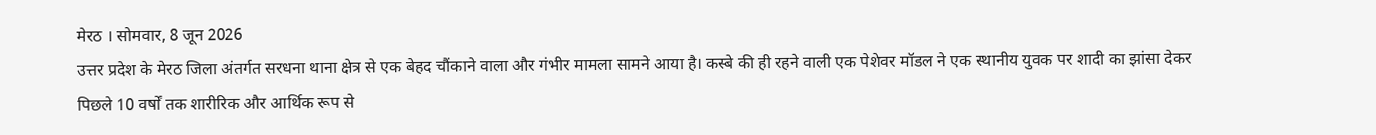मेरठ । सोमवार, 8 जून 2026
उत्तर प्रदेश के मेरठ जिला अंतर्गत सरधना थाना क्षेत्र से एक बेहद चौंकाने वाला और गंभीर मामला सामने आया है। कस्बे की ही रहने वाली एक पेशेवर मॉडल ने एक स्थानीय युवक पर शादी का झांसा देकर पिछले 10 वर्षों तक शारीरिक और आर्थिक रूप से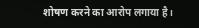शोषण करने का आरोप लगाया है।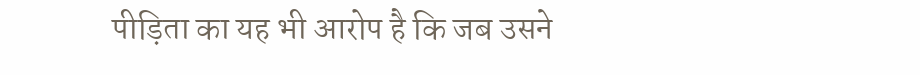पीड़िता का यह भी आरोप है कि जब उसने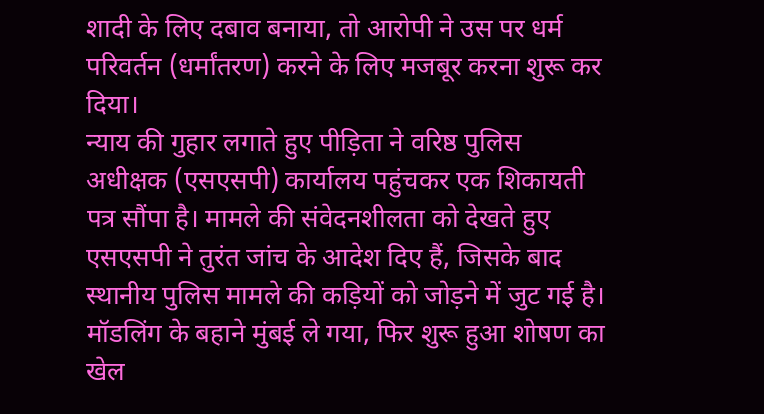शादी के लिए दबाव बनाया, तो आरोपी ने उस पर धर्म परिवर्तन (धर्मांतरण) करने के लिए मजबूर करना शुरू कर दिया।
न्याय की गुहार लगाते हुए पीड़िता ने वरिष्ठ पुलिस अधीक्षक (एसएसपी) कार्यालय पहुंचकर एक शिकायती पत्र सौंपा है। मामले की संवेदनशीलता को देखते हुए एसएसपी ने तुरंत जांच के आदेश दिए हैं, जिसके बाद स्थानीय पुलिस मामले की कड़ियों को जोड़ने में जुट गई है।
मॉडलिंग के बहाने मुंबई ले गया, फिर शुरू हुआ शोषण का खेल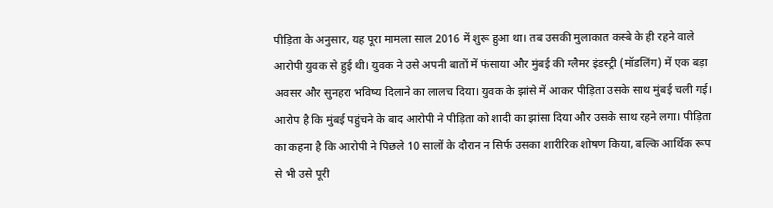पीड़िता के अनुसार, यह पूरा मामला साल 2016 में शुरू हुआ था। तब उसकी मुलाकात कस्बे के ही रहने वाले आरोपी युवक से हुई थी। युवक ने उसे अपनी बातों में फंसाया और मुंबई की ग्लैमर इंडस्ट्री (मॉडलिंग) में एक बड़ा अवसर और सुनहरा भविष्य दिलाने का लालच दिया। युवक के झांसे में आकर पीड़िता उसके साथ मुंबई चली गई।
आरोप है कि मुंबई पहुंचने के बाद आरोपी ने पीड़िता को शादी का झांसा दिया और उसके साथ रहने लगा। पीड़िता का कहना है कि आरोपी ने पिछले 10 सालों के दौरान न सिर्फ उसका शारीरिक शोषण किया, बल्कि आर्थिक रूप से भी उसे पूरी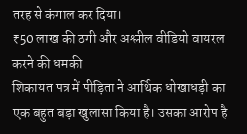तरह से कंगाल कर दिया।
₹50 लाख की ठगी और अश्लील वीडियो वायरल करने की धमकी
शिकायत पत्र में पीड़िता ने आर्थिक धोखाधड़ी का एक बहुत बड़ा खुलासा किया है। उसका आरोप है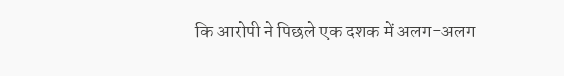कि आरोपी ने पिछले एक दशक में अलग-अलग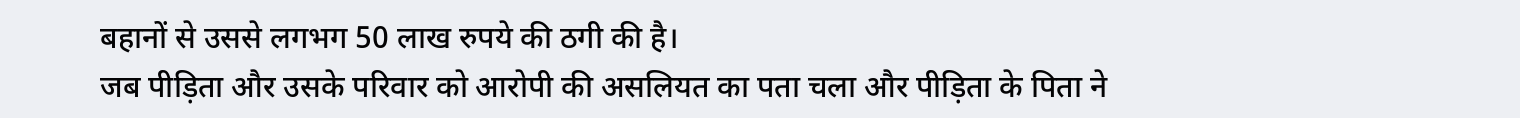बहानों से उससे लगभग 50 लाख रुपये की ठगी की है।
जब पीड़िता और उसके परिवार को आरोपी की असलियत का पता चला और पीड़िता के पिता ने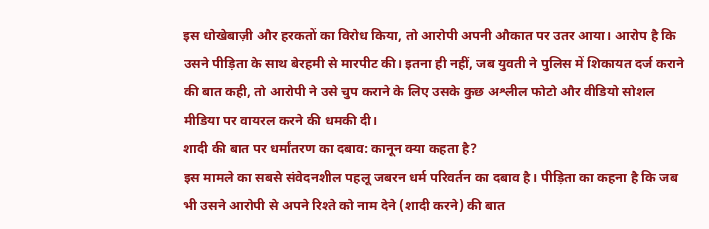इस धोखेबाज़ी और हरकतों का विरोध किया, तो आरोपी अपनी औकात पर उतर आया। आरोप है कि उसने पीड़िता के साथ बेरहमी से मारपीट की। इतना ही नहीं, जब युवती ने पुलिस में शिकायत दर्ज कराने की बात कही, तो आरोपी ने उसे चुप कराने के लिए उसके कुछ अश्लील फोटो और वीडियो सोशल मीडिया पर वायरल करने की धमकी दी।
शादी की बात पर धर्मांतरण का दबाव: कानून क्या कहता है?
इस मामले का सबसे संवेदनशील पहलू जबरन धर्म परिवर्तन का दबाव है। पीड़िता का कहना है कि जब भी उसने आरोपी से अपने रिश्ते को नाम देने (शादी करने) की बात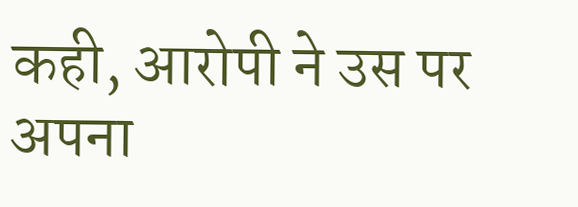कही, आरोपी ने उस पर अपना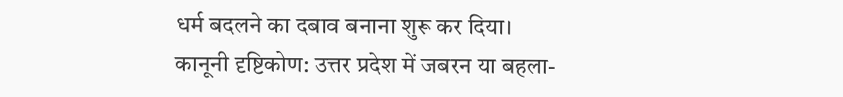धर्म बदलने का दबाव बनाना शुरू कर दिया।
कानूनी दृष्टिकोण: उत्तर प्रदेश में जबरन या बहला-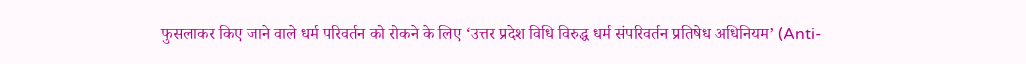फुसलाकर किए जाने वाले धर्म परिवर्तन को रोकने के लिए ‘उत्तर प्रदेश विधि विरुद्ध धर्म संपरिवर्तन प्रतिषेध अधिनियम’ (Anti-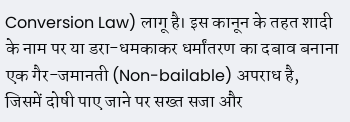Conversion Law) लागू है। इस कानून के तहत शादी के नाम पर या डरा-धमकाकर धर्मांतरण का दबाव बनाना एक गैर-जमानती (Non-bailable) अपराध है, जिसमें दोषी पाए जाने पर सख्त सजा और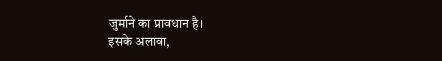जुर्माने का प्रावधान है।
इसके अलावा,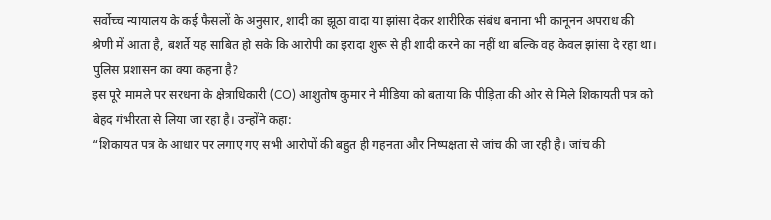सर्वोच्च न्यायालय के कई फैसलों के अनुसार, शादी का झूठा वादा या झांसा देकर शारीरिक संबंध बनाना भी कानूनन अपराध की श्रेणी में आता है, बशर्ते यह साबित हो सके कि आरोपी का इरादा शुरू से ही शादी करने का नहीं था बल्कि वह केवल झांसा दे रहा था।
पुलिस प्रशासन का क्या कहना है?
इस पूरे मामले पर सरधना के क्षेत्राधिकारी (CO) आशुतोष कुमार ने मीडिया को बताया कि पीड़िता की ओर से मिले शिकायती पत्र को बेहद गंभीरता से लिया जा रहा है। उन्होंने कहा:
“शिकायत पत्र के आधार पर लगाए गए सभी आरोपों की बहुत ही गहनता और निष्पक्षता से जांच की जा रही है। जांच की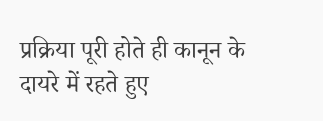प्रक्रिया पूरी होते ही कानून के दायरे में रहते हुए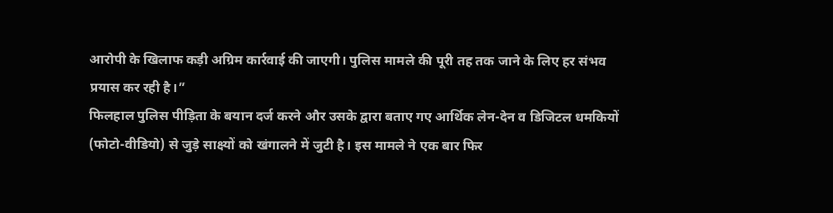आरोपी के खिलाफ कड़ी अग्रिम कार्रवाई की जाएगी। पुलिस मामले की पूरी तह तक जाने के लिए हर संभव प्रयास कर रही है।”
फिलहाल पुलिस पीड़िता के बयान दर्ज करने और उसके द्वारा बताए गए आर्थिक लेन-देन व डिजिटल धमकियों (फोटो-वीडियो) से जुड़े साक्ष्यों को खंगालने में जुटी है। इस मामले ने एक बार फिर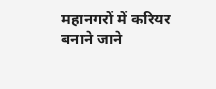महानगरों में करियर बनाने जाने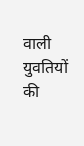वाली युवतियों की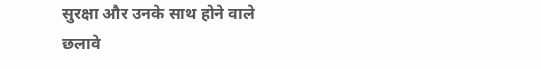सुरक्षा और उनके साथ होने वाले छलावे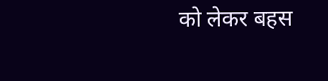को लेकर बहस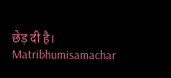छेड़ दी है।
Matribhumisamachar